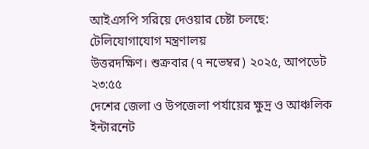আইএসপি সরিয়ে দেওয়ার চেষ্টা চলছে: টেলিযোগাযোগ মন্ত্রণালয়
উত্তরদক্ষিণ। শুক্রবার (৭ নভেম্বর) ২০২৫, আপডেট ২৩:৫৫
দেশের জেলা ও উপজেলা পর্যায়ের ক্ষুদ্র ও আঞ্চলিক ইন্টারনেট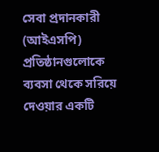সেবা প্রদানকারী (আইএসপি) প্রতিষ্ঠানগুলোকে ব্যবসা থেকে সরিয়ে দেওয়ার একটি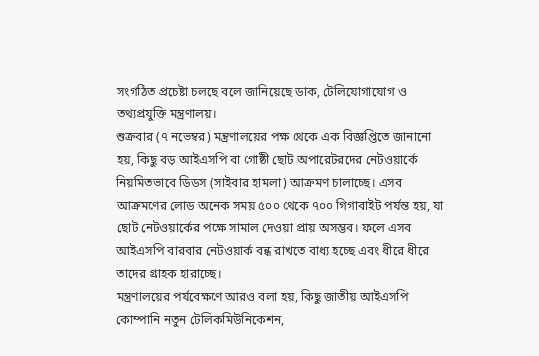সংগঠিত প্রচেষ্টা চলছে বলে জানিয়েছে ডাক, টেলিযোগাযোগ ও তথ্যপ্রযুক্তি মন্ত্রণালয়।
শুক্রবার (৭ নভেম্বর) মন্ত্রণালয়ের পক্ষ থেকে এক বিজ্ঞপ্তিতে জানানো হয়, কিছু বড় আইএসপি বা গোষ্ঠী ছোট অপারেটরদের নেটওয়ার্কে নিয়মিতভাবে ডিডস (সাইবার হামলা) আক্রমণ চালাচ্ছে। এসব আক্রমণের লোড অনেক সময় ৫০০ থেকে ৭০০ গিগাবাইট পর্যন্ত হয়, যা ছোট নেটওয়ার্কের পক্ষে সামাল দেওয়া প্রায় অসম্ভব। ফলে এসব আইএসপি বারবার নেটওয়ার্ক বন্ধ রাখতে বাধ্য হচ্ছে এবং ধীরে ধীরে তাদের গ্রাহক হারাচ্ছে।
মন্ত্রণালয়ের পর্যবেক্ষণে আরও বলা হয়, কিছু জাতীয় আইএসপি কোম্পানি নতুন টেলিকমিউনিকেশন,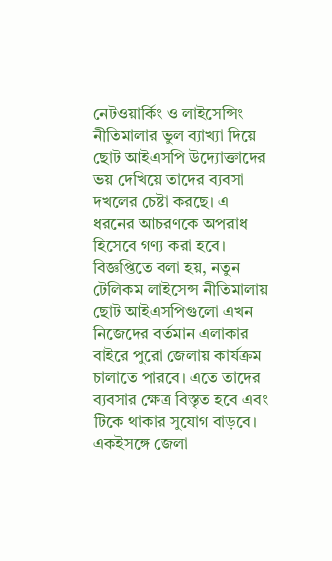নেটওয়ার্কিং ও লাইসেন্সিং নীতিমালার ভুল ব্যাখ্যা দিয়ে ছোট আইএসপি উদ্যোক্তাদের ভয় দেখিয়ে তাদের ব্যবসা দখলের চেষ্টা করছে। এ ধরনের আচরণকে অপরাধ হিসেবে গণ্য করা হবে।
বিজ্ঞপ্তিতে বলা হয়, নতুন টেলিকম লাইসেন্স নীতিমালায় ছোট আইএসপিগুলো এখন নিজেদের বর্তমান এলাকার বাইরে পুরো জেলায় কার্যক্রম চালাতে পারবে। এতে তাদের ব্যবসার ক্ষেত্র বিস্তৃত হবে এবং টিকে থাকার সুযোগ বাড়বে।
একইসঙ্গে জেলা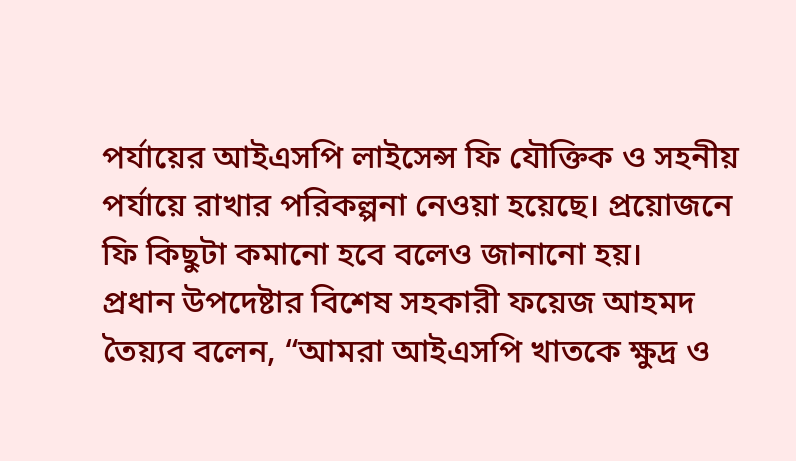পর্যায়ের আইএসপি লাইসেন্স ফি যৌক্তিক ও সহনীয় পর্যায়ে রাখার পরিকল্পনা নেওয়া হয়েছে। প্রয়োজনে ফি কিছুটা কমানো হবে বলেও জানানো হয়।
প্রধান উপদেষ্টার বিশেষ সহকারী ফয়েজ আহমদ তৈয়্যব বলেন, “আমরা আইএসপি খাতকে ক্ষুদ্র ও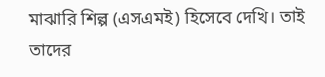মাঝারি শিল্প (এসএমই) হিসেবে দেখি। তাই তাদের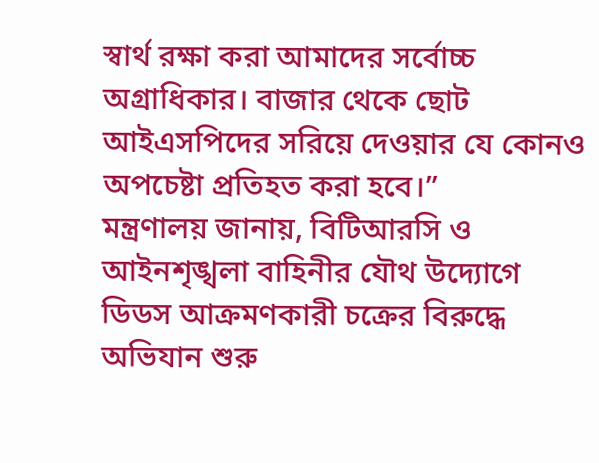স্বার্থ রক্ষা করা আমাদের সর্বোচ্চ অগ্রাধিকার। বাজার থেকে ছোট আইএসপিদের সরিয়ে দেওয়ার যে কোনও অপচেষ্টা প্রতিহত করা হবে।”
মন্ত্রণালয় জানায়, বিটিআরসি ও আইনশৃঙ্খলা বাহিনীর যৌথ উদ্যোগে ডিডস আক্রমণকারী চক্রের বিরুদ্ধে অভিযান শুরু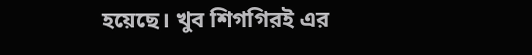হয়েছে। খুব শিগগিরই এর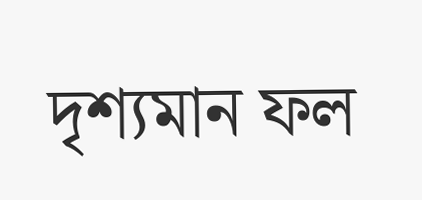দৃশ্যমান ফল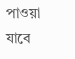পাওয়া যাবে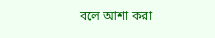বলে আশা করা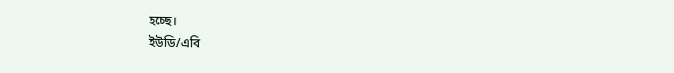হচ্ছে।
ইউডি/এবি